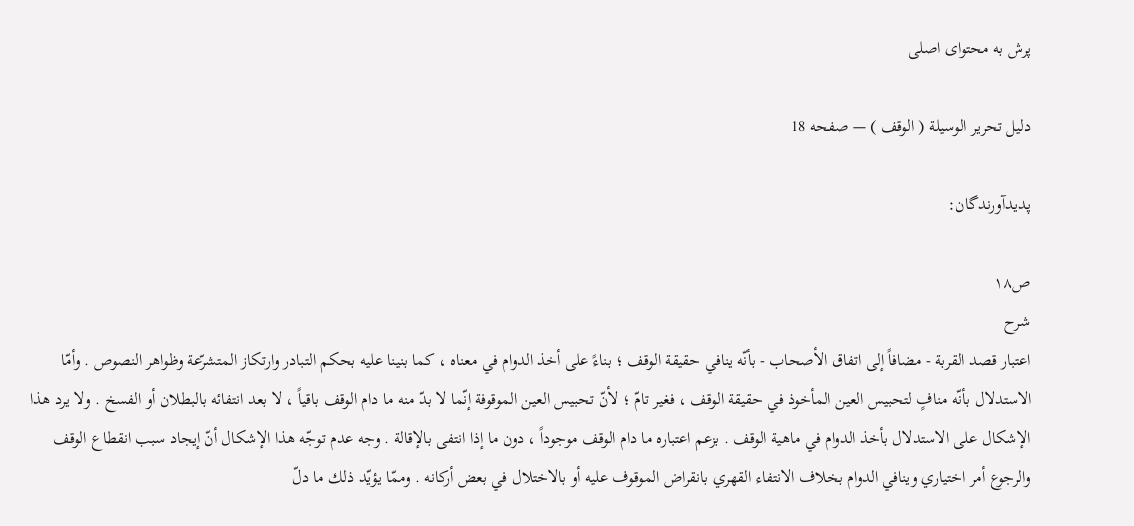پرش به محتوای اصلی

دليل تحرير الوسيلة ( الوقف ) — صفحه 18

پدیدآورندگان:

ص۱۸
شرح
اعتبار قصد القربة - مضافاً إلى اتفاق الأصحاب - بأنّه ينافي حقيقة الوقف ؛ بناءً على أخذ الدوام في معناه ، كما بنينا عليه بحكم التبادر وارتكاز المتشرّعة وظواهر النصوص . وأمّا الاستدلال بأنّه منافٍ لتحبيس العين المأخوذ في حقيقة الوقف ، فغير تامّ ؛ لأنّ تحبيس العين الموقوفة إنّما لا بدّ منه ما دام الوقف باقياً ، لا بعد انتفائه بالبطلان أو الفسخ . ولا يرد هذا الإشكال على الاستدلال بأخذ الدوام في ماهية الوقف . بزعم اعتباره ما دام الوقف موجوداً ، دون ما إذا انتفى بالإقالة . وجه عدم توجّه هذا الإشكال أنّ إيجاد سبب انقطاع الوقف والرجوع أمر اختياري وينافي الدوام بخلاف الانتفاء القهري بانقراض الموقوف عليه أو بالاختلال في بعض أركانه . وممّا يؤيّد ذلك ما دلّ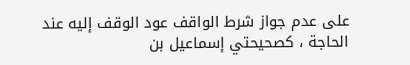على عدم جواز شرط الواقف عود الوقف إليه عند الحاجة ، كصحيحتي إسماعيل بن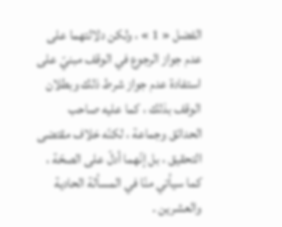الفضل « 1 » ، ولكن دلالتهما على عدم جواز الرجوع في الوقف مبنيّ على استفادة عدم جواز شرط ذلك وبطلان الوقف بذلك ، كما عليه صاحب الحدائق وجماعة ، لكنّه خلاف مقتضى التحقيق ، بل إنّهما أدلّ على الصحّة ، كما سيأتي منّا في المسألة الحادية والعشرين .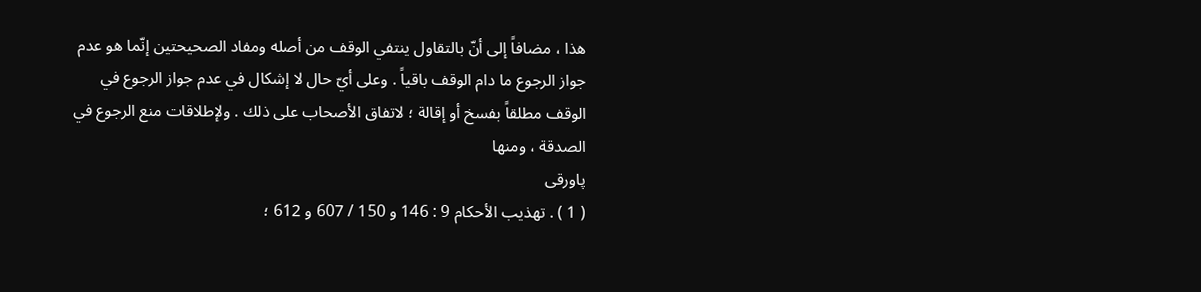هذا ، مضافاً إلى أنّ بالتقاول ينتفي الوقف من أصله ومفاد الصحيحتين إنّما هو عدم جواز الرجوع ما دام الوقف باقياً . وعلى أيّ حال لا إشكال في عدم جواز الرجوع في الوقف مطلقاً بفسخ أو إقالة ؛ لاتفاق الأصحاب على ذلك . ولإطلاقات منع الرجوع في الصدقة ، ومنها
پاورقی
( 1 ) . تهذيب الأحكام 9 : 146 و 150 / 607 و 612 ؛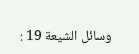وسائل الشيعة 19 :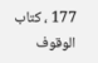177 ، كتاب الوقوف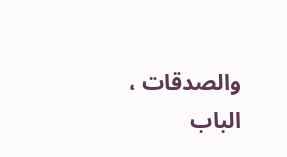والصدقات ، الباب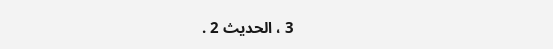3 ، الحديث 2 .